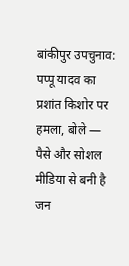बांकीपुर उपचुनाव: पप्पू यादव का प्रशांत किशोर पर हमला, बोले — पैसे और सोशल मीडिया से बनी है जन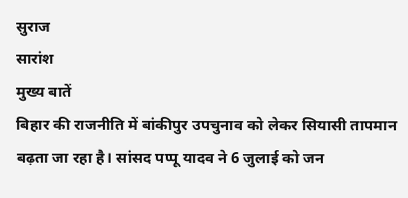सुराज
सारांश
मुख्य बातें
बिहार की राजनीति में बांकीपुर उपचुनाव को लेकर सियासी तापमान बढ़ता जा रहा है। सांसद पप्पू यादव ने 6 जुलाई को जन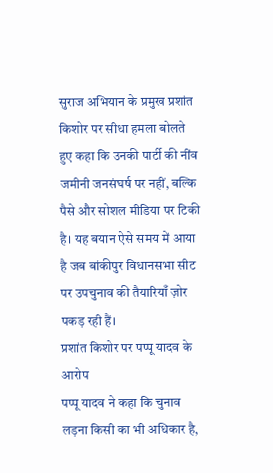सुराज अभियान के प्रमुख प्रशांत किशोर पर सीधा हमला बोलते हुए कहा कि उनकी पार्टी की नींव जमीनी जनसंघर्ष पर नहीं, बल्कि पैसे और सोशल मीडिया पर टिकी है। यह बयान ऐसे समय में आया है जब बांकीपुर विधानसभा सीट पर उपचुनाव की तैयारियाँ ज़ोर पकड़ रही हैं।
प्रशांत किशोर पर पप्पू यादव के आरोप
पप्पू यादव ने कहा कि चुनाव लड़ना किसी का भी अधिकार है,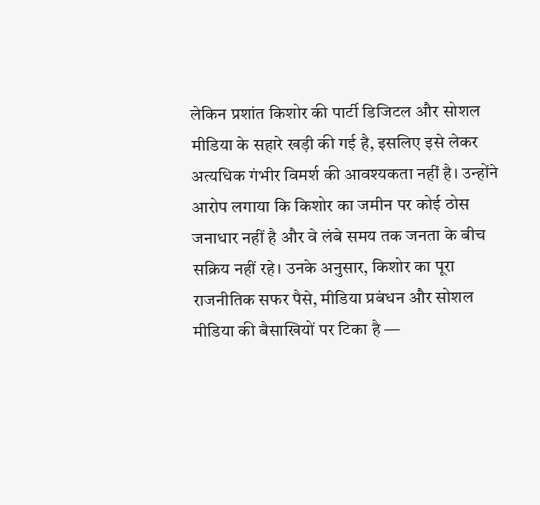लेकिन प्रशांत किशोर की पार्टी डिजिटल और सोशल मीडिया के सहारे खड़ी की गई है, इसलिए इसे लेकर अत्यधिक गंभीर विमर्श की आवश्यकता नहीं है। उन्होंने आरोप लगाया कि किशोर का जमीन पर कोई ठोस जनाधार नहीं है और वे लंबे समय तक जनता के बीच सक्रिय नहीं रहे। उनके अनुसार, किशोर का पूरा राजनीतिक सफर पैसे, मीडिया प्रबंधन और सोशल मीडिया की बैसाखियों पर टिका है —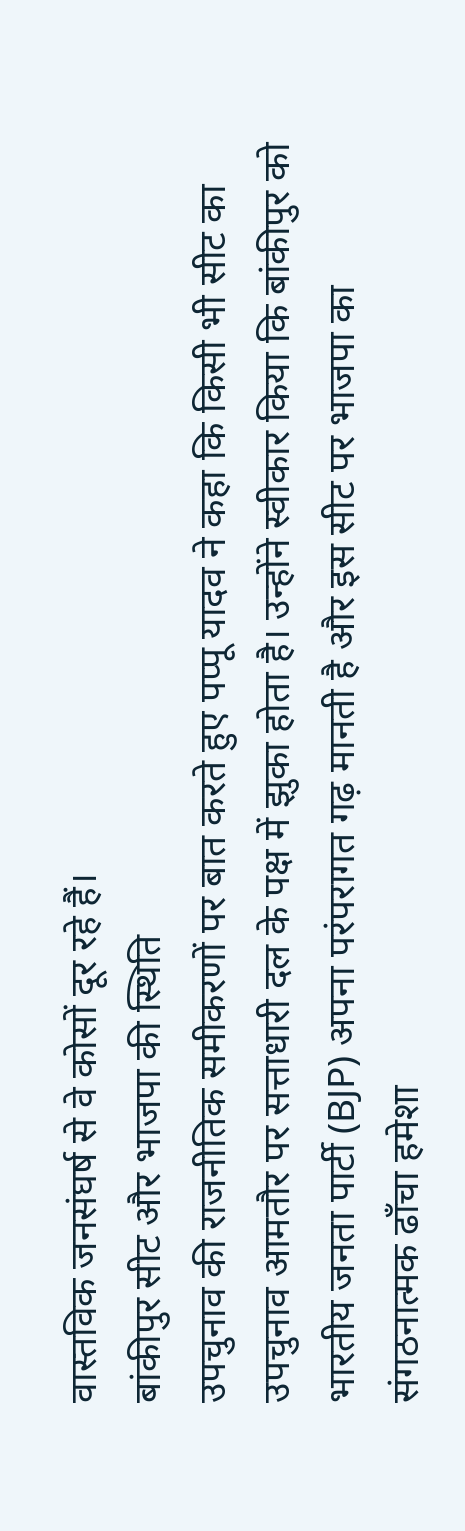वास्तविक जनसंघर्ष से वे कोसों दूर रहे हैं।
बांकीपुर सीट और भाजपा की स्थिति
उपचुनाव की राजनीतिक समीकरणों पर बात करते हुए पप्पू यादव ने कहा कि किसी भी सीट का उपचुनाव आमतौर पर सत्ताधारी दल के पक्ष में झुका होता है। उन्होंने स्वीकार किया कि बांकीपुर को भारतीय जनता पार्टी (BJP) अपना परंपरागत गढ़ मानती है और इस सीट पर भाजपा का संगठनात्मक ढाँचा हमेशा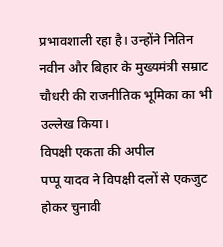प्रभावशाली रहा है। उन्होंने नितिन नवीन और बिहार के मुख्यमंत्री सम्राट चौधरी की राजनीतिक भूमिका का भी उल्लेख किया।
विपक्षी एकता की अपील
पप्पू यादव ने विपक्षी दलों से एकजुट होकर चुनावी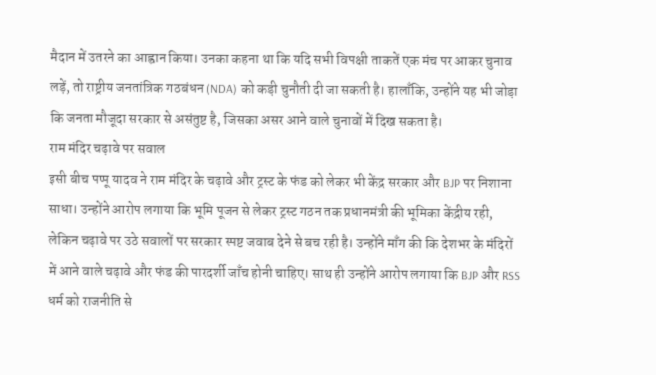मैदान में उतरने का आह्वान किया। उनका कहना था कि यदि सभी विपक्षी ताकतें एक मंच पर आकर चुनाव लड़ें, तो राष्ट्रीय जनतांत्रिक गठबंधन (NDA) को कड़ी चुनौती दी जा सकती है। हालाँकि, उन्होंने यह भी जोड़ा कि जनता मौजूदा सरकार से असंतुष्ट है, जिसका असर आने वाले चुनावों में दिख सकता है।
राम मंदिर चढ़ावे पर सवाल
इसी बीच पप्पू यादव ने राम मंदिर के चढ़ावे और ट्रस्ट के फंड को लेकर भी केंद्र सरकार और BJP पर निशाना साधा। उन्होंने आरोप लगाया कि भूमि पूजन से लेकर ट्रस्ट गठन तक प्रधानमंत्री की भूमिका केंद्रीय रही, लेकिन चढ़ावे पर उठे सवालों पर सरकार स्पष्ट जवाब देने से बच रही है। उन्होंने माँग की कि देशभर के मंदिरों में आने वाले चढ़ावे और फंड की पारदर्शी जाँच होनी चाहिए। साथ ही उन्होंने आरोप लगाया कि BJP और RSS धर्म को राजनीति से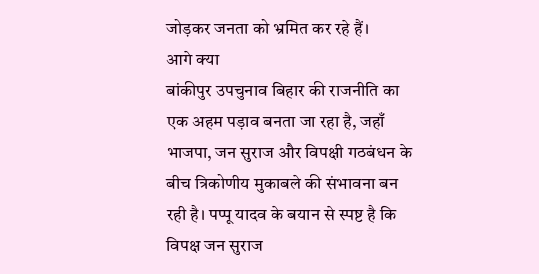जोड़कर जनता को भ्रमित कर रहे हैं।
आगे क्या
बांकीपुर उपचुनाव बिहार की राजनीति का एक अहम पड़ाव बनता जा रहा है, जहाँ भाजपा, जन सुराज और विपक्षी गठबंधन के बीच त्रिकोणीय मुकाबले की संभावना बन रही है। पप्पू यादव के बयान से स्पष्ट है कि विपक्ष जन सुराज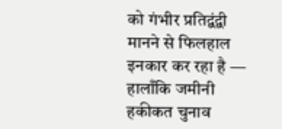को गंभीर प्रतिद्वंद्वी मानने से फिलहाल इनकार कर रहा है — हालाँकि जमीनी हकीकत चुनाव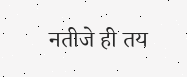नतीजे ही तय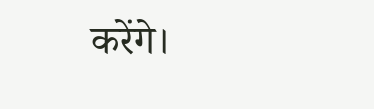करेंगे।